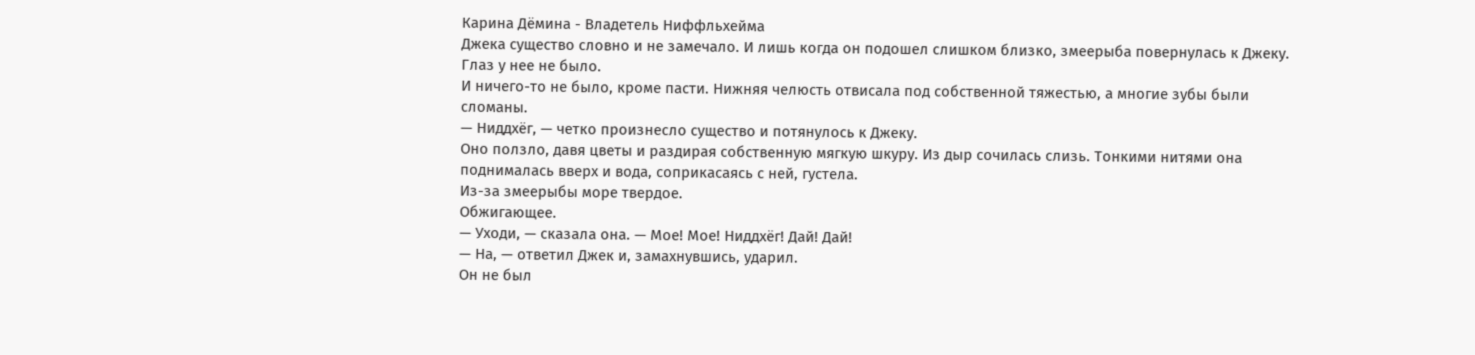Карина Дёмина - Владетель Ниффльхейма
Джека существо словно и не замечало. И лишь когда он подошел слишком близко, змеерыба повернулась к Джеку. Глаз у нее не было.
И ничего-то не было, кроме пасти. Нижняя челюсть отвисала под собственной тяжестью, а многие зубы были сломаны.
— Ниддхёг, — четко произнесло существо и потянулось к Джеку.
Оно ползло, давя цветы и раздирая собственную мягкую шкуру. Из дыр сочилась слизь. Тонкими нитями она поднималась вверх и вода, соприкасаясь с ней, густела.
Из-за змеерыбы море твердое.
Обжигающее.
— Уходи, — сказала она. — Мое! Мое! Ниддхёг! Дай! Дай!
— На, — ответил Джек и, замахнувшись, ударил.
Он не был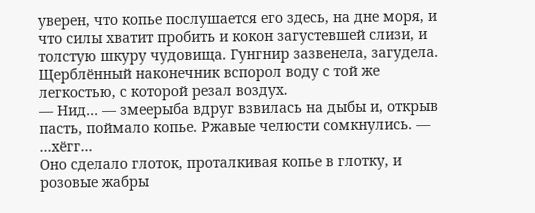уверен, что копье послушается его здесь, на дне моря, и что силы хватит пробить и кокон загустевшей слизи, и толстую шкуру чудовища. Гунгнир зазвенела, загудела. Щерблённый наконечник вспорол воду с той же легкостью, с которой резал воздух.
— Нид… — змеерыба вдруг взвилась на дыбы и, открыв пасть, поймало копье. Ржавые челюсти сомкнулись. — …хёгг…
Оно сделало глоток, проталкивая копье в глотку, и розовые жабры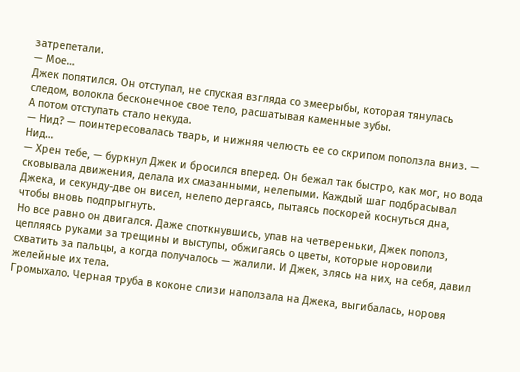затрепетали.
— Мое…
Джек попятился. Он отступал, не спуская взгляда со змеерыбы, которая тянулась следом, волокла бесконечное свое тело, расшатывая каменные зубы.
А потом отступать стало некуда.
— Нид? — поинтересовалась тварь, и нижняя челюсть ее со скрипом поползла вниз. — Нид…
— Хрен тебе, — буркнул Джек и бросился вперед. Он бежал так быстро, как мог, но вода сковывала движения, делала их смазанными, нелепыми. Каждый шаг подбрасывал Джека, и секунду-две он висел, нелепо дергаясь, пытаясь поскорей коснуться дна, чтобы вновь подпрыгнуть.
Но все равно он двигался. Даже споткнувшись, упав на четвереньки, Джек пополз, цепляясь руками за трещины и выступы, обжигаясь о цветы, которые норовили схватить за пальцы, а когда получалось — жалили. И Джек, злясь на них, на себя, давил желейные их тела.
Громыхало. Черная труба в коконе слизи наползала на Джека, выгибалась, норовя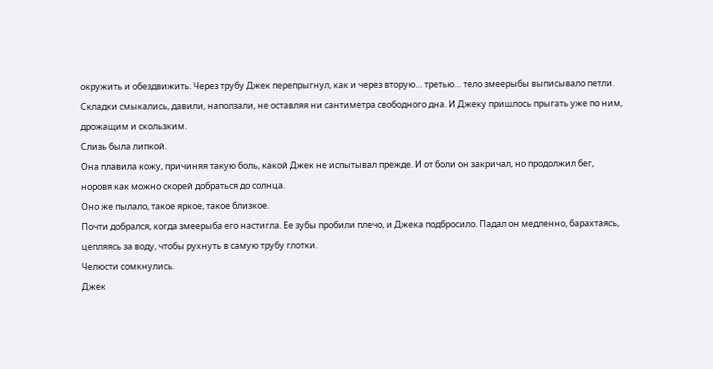окружить и обездвижить. Через трубу Джек перепрыгнул, как и через вторую… третью… тело змеерыбы выписывало петли. Складки смыкались, давили, наползали, не оставляя ни сантиметра свободного дна. И Джеку пришлось прыгать уже по ним, дрожащим и скользким.
Слизь была липкой.
Она плавила кожу, причиняя такую боль, какой Джек не испытывал прежде. И от боли он закричал, но продолжил бег, норовя как можно скорей добраться до солнца.
Оно же пылало, такое яркое, такое близкое.
Почти добрался, когда змеерыба его настигла. Ее зубы пробили плечо, и Джека подбросило. Падал он медленно, барахтаясь, цепляясь за воду, чтобы рухнуть в самую трубу глотки.
Челюсти сомкнулись.
Джек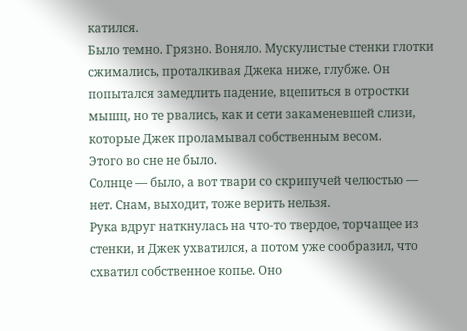катился.
Было темно. Грязно. Воняло. Мускулистые стенки глотки сжимались, проталкивая Джека ниже, глубже. Он попытался замедлить падение, вцепиться в отростки мышц, но те рвались, как и сети закаменевшей слизи, которые Джек проламывал собственным весом.
Этого во сне не было.
Солнце — было, а вот твари со скрипучей челюстью — нет. Снам, выходит, тоже верить нельзя.
Рука вдруг наткнулась на что-то твердое, торчащее из стенки, и Джек ухватился, а потом уже сообразил, что схватил собственное копье. Оно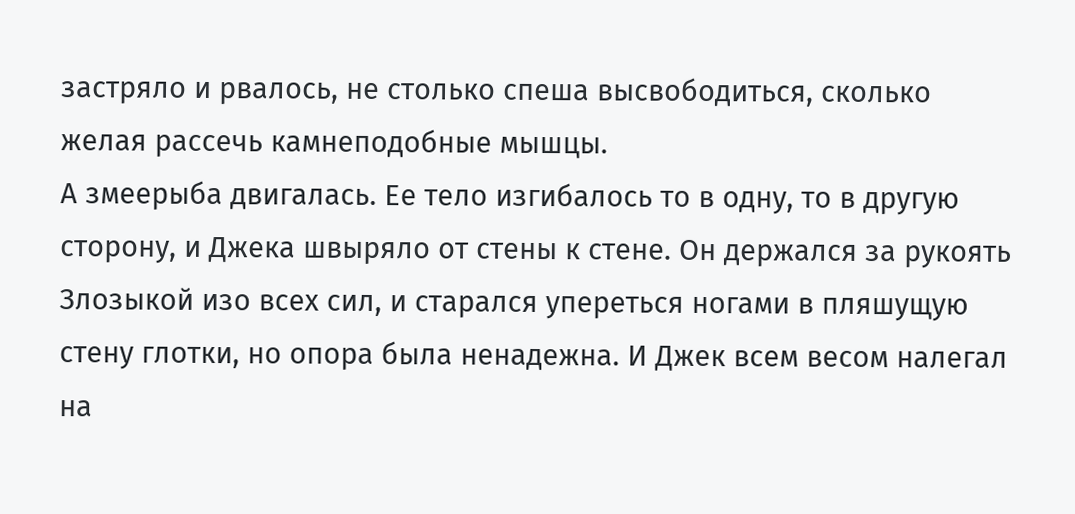застряло и рвалось, не столько спеша высвободиться, сколько желая рассечь камнеподобные мышцы.
А змеерыба двигалась. Ее тело изгибалось то в одну, то в другую сторону, и Джека швыряло от стены к стене. Он держался за рукоять Злозыкой изо всех сил, и старался упереться ногами в пляшущую стену глотки, но опора была ненадежна. И Джек всем весом налегал на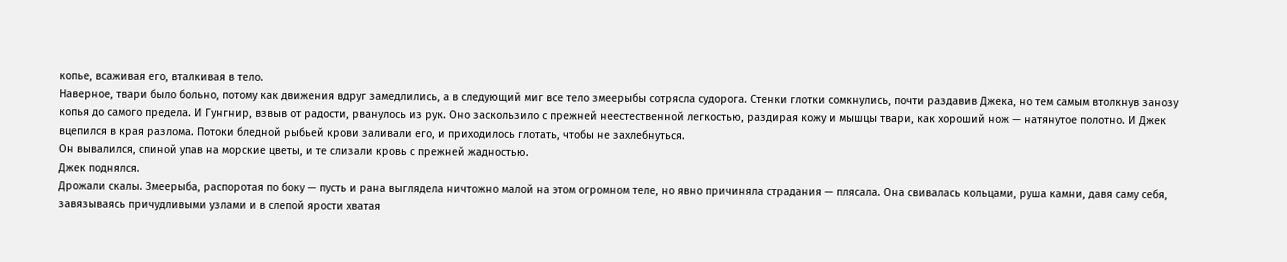копье, всаживая его, вталкивая в тело.
Наверное, твари было больно, потому как движения вдруг замедлились, а в следующий миг все тело змеерыбы сотрясла судорога. Стенки глотки сомкнулись, почти раздавив Джека, но тем самым втолкнув занозу копья до самого предела. И Гунгнир, взвыв от радости, рванулось из рук. Оно заскользило с прежней неестественной легкостью, раздирая кожу и мышцы твари, как хороший нож — натянутое полотно. И Джек вцепился в края разлома. Потоки бледной рыбьей крови заливали его, и приходилось глотать, чтобы не захлебнуться.
Он вывалился, спиной упав на морские цветы, и те слизали кровь с прежней жадностью.
Джек поднялся.
Дрожали скалы. Змеерыба, распоротая по боку — пусть и рана выглядела ничтожно малой на этом огромном теле, но явно причиняла страдания — плясала. Она свивалась кольцами, руша камни, давя саму себя, завязываясь причудливыми узлами и в слепой ярости хватая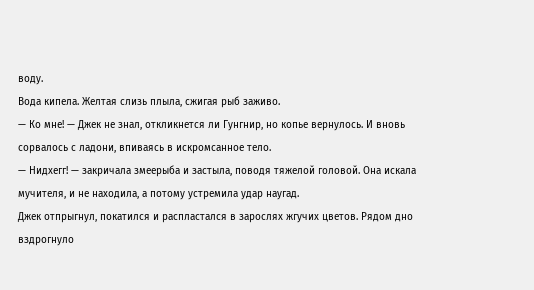воду.
Вода кипела. Желтая слизь плыла, сжигая рыб заживо.
— Ко мне! — Джек не знал, откликнется ли Гунгнир, но копье вернулось. И вновь сорвалось с ладони, впиваясь в искромсанное тело.
— Нидхегг! — закричала змеерыба и застыла, поводя тяжелой головой. Она искала мучителя, и не находила, а потому устремила удар наугад.
Джек отпрыгнул, покатился и распластался в зарослях жгучих цветов. Рядом дно вздрогнуло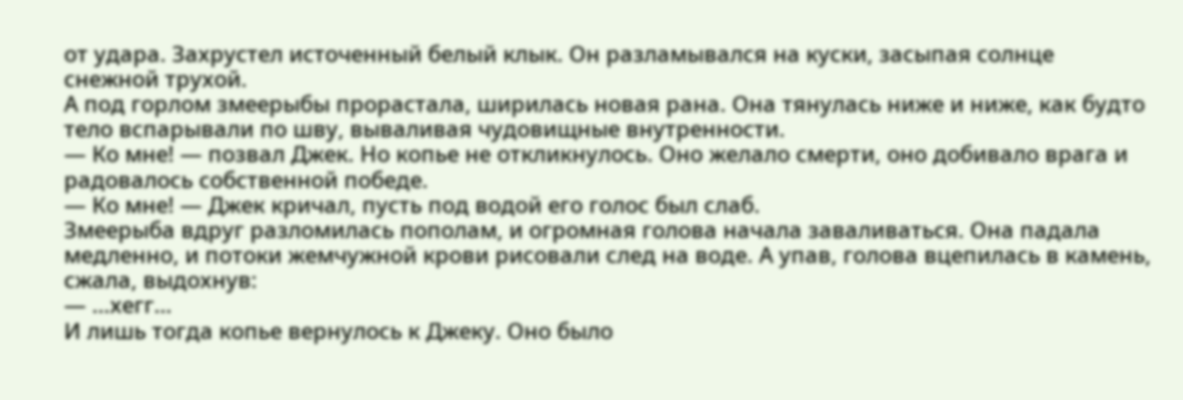от удара. Захрустел источенный белый клык. Он разламывался на куски, засыпая солнце снежной трухой.
А под горлом змеерыбы прорастала, ширилась новая рана. Она тянулась ниже и ниже, как будто тело вспарывали по шву, вываливая чудовищные внутренности.
— Ко мне! — позвал Джек. Но копье не откликнулось. Оно желало смерти, оно добивало врага и радовалось собственной победе.
— Ко мне! — Джек кричал, пусть под водой его голос был слаб.
Змеерыба вдруг разломилась пополам, и огромная голова начала заваливаться. Она падала медленно, и потоки жемчужной крови рисовали след на воде. А упав, голова вцепилась в камень, сжала, выдохнув:
— …хегг…
И лишь тогда копье вернулось к Джеку. Оно было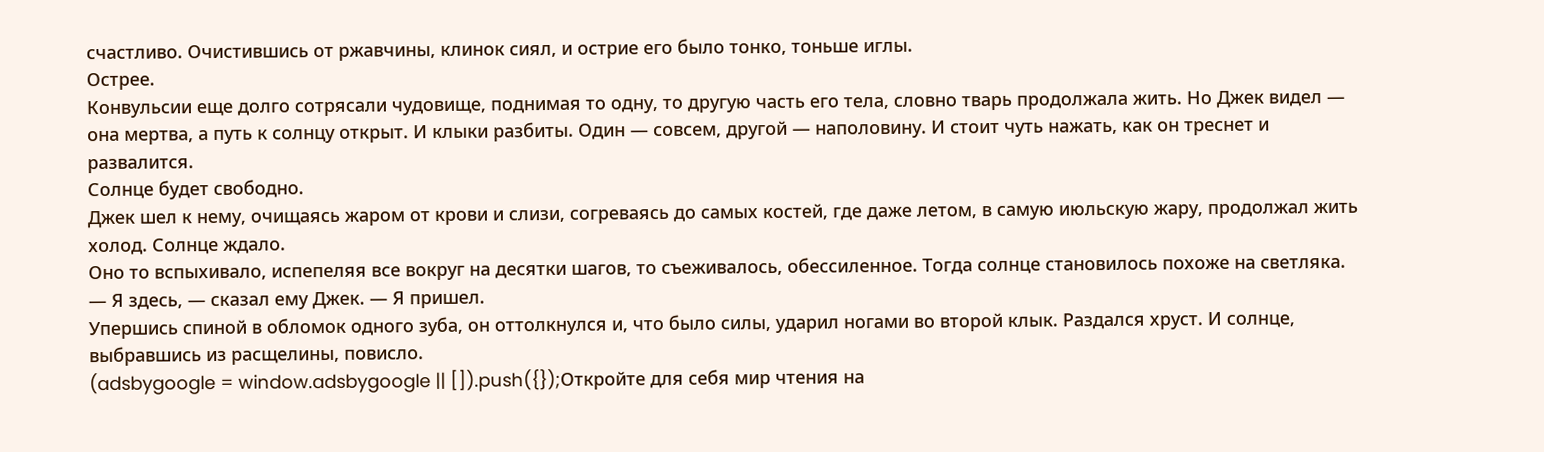счастливо. Очистившись от ржавчины, клинок сиял, и острие его было тонко, тоньше иглы.
Острее.
Конвульсии еще долго сотрясали чудовище, поднимая то одну, то другую часть его тела, словно тварь продолжала жить. Но Джек видел — она мертва, а путь к солнцу открыт. И клыки разбиты. Один — совсем, другой — наполовину. И стоит чуть нажать, как он треснет и развалится.
Солнце будет свободно.
Джек шел к нему, очищаясь жаром от крови и слизи, согреваясь до самых костей, где даже летом, в самую июльскую жару, продолжал жить холод. Солнце ждало.
Оно то вспыхивало, испепеляя все вокруг на десятки шагов, то съеживалось, обессиленное. Тогда солнце становилось похоже на светляка.
— Я здесь, — сказал ему Джек. — Я пришел.
Упершись спиной в обломок одного зуба, он оттолкнулся и, что было силы, ударил ногами во второй клык. Раздался хруст. И солнце, выбравшись из расщелины, повисло.
(adsbygoogle = window.adsbygoogle || []).push({});Откройте для себя мир чтения на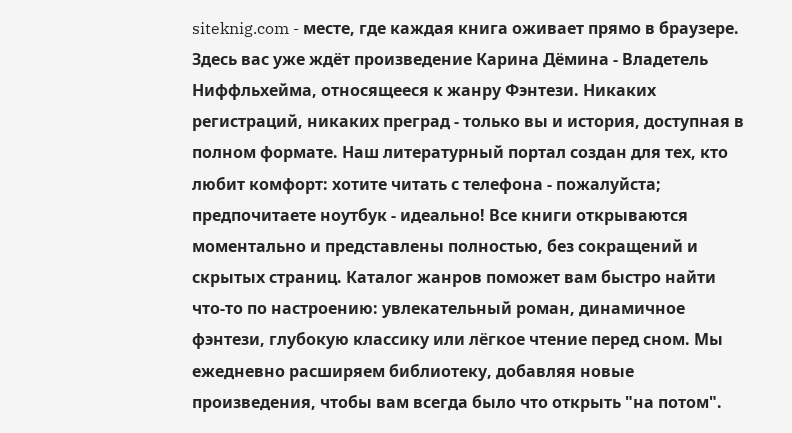siteknig.com - месте, где каждая книга оживает прямо в браузере. Здесь вас уже ждёт произведение Карина Дёмина - Владетель Ниффльхейма, относящееся к жанру Фэнтези. Никаких регистраций, никаких преград - только вы и история, доступная в полном формате. Наш литературный портал создан для тех, кто любит комфорт: хотите читать с телефона - пожалуйста; предпочитаете ноутбук - идеально! Все книги открываются моментально и представлены полностью, без сокращений и скрытых страниц. Каталог жанров поможет вам быстро найти что-то по настроению: увлекательный роман, динамичное фэнтези, глубокую классику или лёгкое чтение перед сном. Мы ежедневно расширяем библиотеку, добавляя новые произведения, чтобы вам всегда было что открыть "на потом".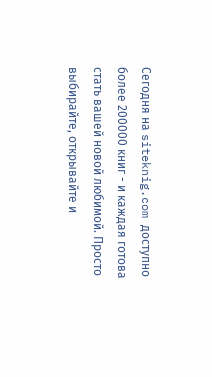Сегодня на siteknig.com доступно более 200000 книг - и каждая готова стать вашей новой любимой. Просто выбирайте, открывайте и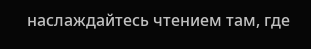наслаждайтесь чтением там, где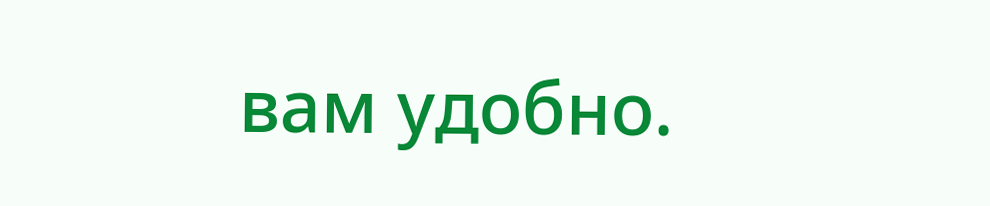вам удобно.